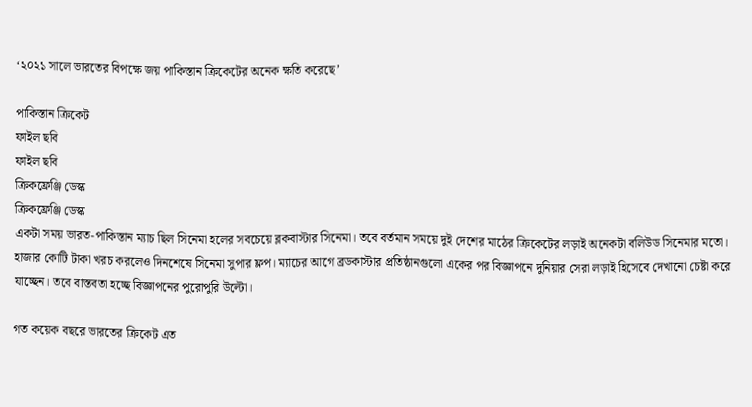‘২০২১ সালে ভারতের বিপক্ষে জয় পাকিস্তান ক্রিকেটের অনেক ক্ষতি করেছে’

পাকিস্তান ক্রিকেট
ফাইল ছবি
ফাইল ছবি
ক্রিকফ্রেঞ্জি ডেস্ক
ক্রিকফ্রেঞ্জি ডেস্ক
একটা সময় ভারত-পাকিস্তান ম্যাচ ছিল সিনেমা হলের সবচেয়ে ব্লকবাস্টার সিনেমা। তবে বর্তমান সময়ে দুই দেশের মাঠের ক্রিকেটের লড়াই অনেকটা বলিউড সিনেমার মতো। হাজার কোটি টাকা খরচ করলেও দিনশেষে সিনেমা সুপার ফ্লপ। ম্যাচের আগে ব্রডকাস্টার প্রতিষ্ঠানগুলো একের পর বিজ্ঞাপনে দুনিয়ার সেরা লড়াই হিসেবে দেখানো চেষ্টা করে যাচ্ছেন। তবে বাস্তবতা হচ্ছে বিজ্ঞাপনের পুরোপুরি উল্টো।

গত কয়েক বছরে ভারতের ক্রিকেট এত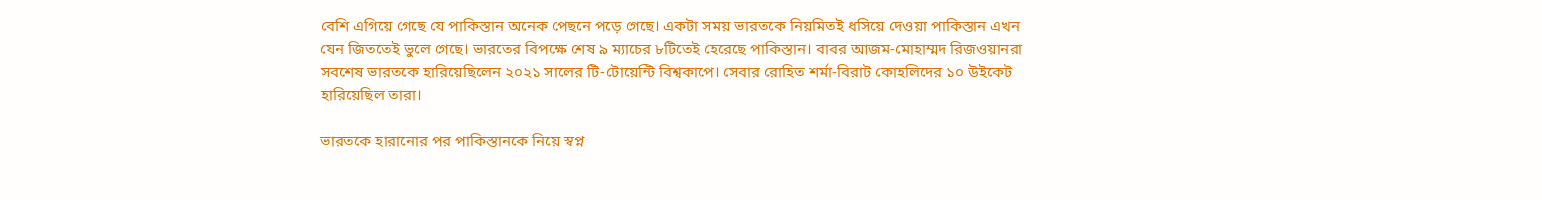বেশি এগিয়ে গেছে যে পাকিস্তান অনেক পেছনে পড়ে গেছে। একটা সময় ভারতকে নিয়মিতই ধসিয়ে দেওয়া পাকিস্তান এখন যেন জিততেই ভুলে গেছে। ভারতের বিপক্ষে শেষ ৯ ম্যাচের ৮টিতেই হেরেছে পাকিস্তান। বাবর আজম-মোহাম্মদ রিজওয়ানরা সবশেষ ভারতকে হারিয়েছিলেন ২০২১ সালের টি-টোয়েন্টি বিশ্বকাপে। সেবার রোহিত শর্মা-বিরাট কোহলিদের ১০ উইকেট হারিয়েছিল তারা।

ভারতকে হারানোর পর পাকিস্তানকে নিয়ে স্বপ্ন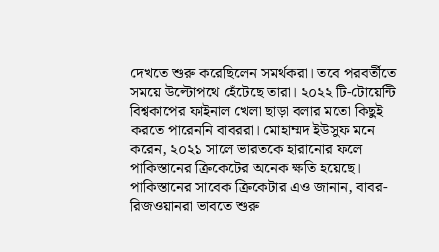দেখতে শুরু করেছিলেন সমর্থকরা। তবে পরবর্তীতে সময়ে উল্টোপথে হেঁটেছে তারা। ২০২২ টি-টোয়েন্টি বিশ্বকাপের ফাইনাল খেলা ছাড়া বলার মতো কিছুই করতে পারেননি বাবররা। মোহাম্মদ ইউসুফ মনে করেন, ২০২১ সালে ভারতকে হারানোর ফলে পাকিস্তানের ক্রিকেটের অনেক ক্ষতি হয়েছে। পাকিস্তানের সাবেক ক্রিকেটার এও জানান, বাবর-রিজওয়ানরা ভাবতে শুরু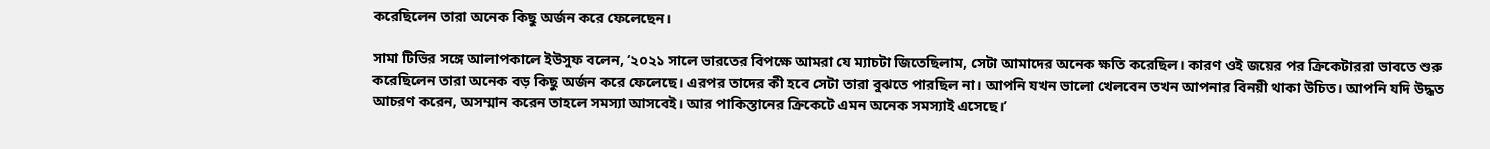করেছিলেন তারা অনেক কিছু অর্জন করে ফেলেছেন।

সামা টিভির সঙ্গে আলাপকালে ইউসুফ বলেন, ‘২০২১ সালে ভারতের বিপক্ষে আমরা যে ম্যাচটা জিতেছিলাম, সেটা আমাদের অনেক ক্ষতি করেছিল। কারণ ওই জয়ের পর ক্রিকেটাররা ভাবতে শুরু করেছিলেন তারা অনেক বড় কিছু অর্জন করে ফেলেছে। এরপর তাদের কী হবে সেটা তারা বুঝতে পারছিল না। আপনি যখন ভালো খেলবেন তখন আপনার বিনয়ী থাকা উচিত। আপনি যদি উদ্ধত আচরণ করেন, অসম্মান করেন তাহলে সমস্যা আসবেই। আর পাকিস্তানের ক্রিকেটে এমন অনেক সমস্যাই এসেছে।’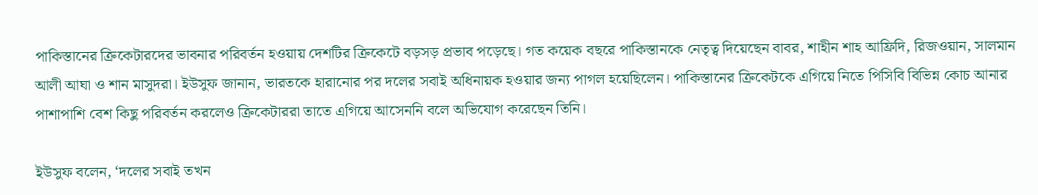পাকিস্তানের ক্রিকেটারদের ভাবনার পরিবর্তন হওয়ায় দেশটির ক্রিকেটে বড়সড় প্রভাব পড়েছে। গত কয়েক বছরে পাকিস্তানকে নেতৃত্ব দিয়েছেন বাবর, শাহীন শাহ আফ্রিদি, রিজওয়ান, সালমান আলী আঘা ও শান মাসুদরা। ইউসুফ জানান, ভারতকে হারানোর পর দলের সবাই অধিনায়ক হওয়ার জন্য পাগল হয়েছিলেন। পাকিস্তানের ক্রিকেটকে এগিয়ে নিতে পিসিবি বিভিন্ন কোচ আনার পাশাপাশি বেশ কিছু পরিবর্তন করলেও ক্রিকেটাররা তাতে এগিয়ে আসেননি বলে অভিযোগ করেছেন তিনি।

ইউসুফ বলেন, ‘দলের সবাই তখন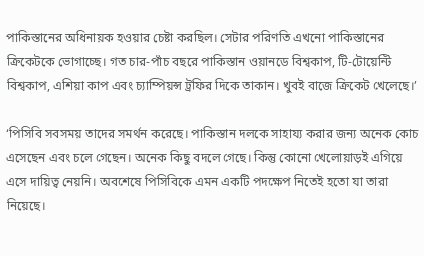পাকিস্তানের অধিনায়ক হওয়ার চেষ্টা করছিল। সেটার পরিণতি এখনো পাকিস্তানের ক্রিকেটকে ভোগাচ্ছে। গত চার-পাঁচ বছরে পাকিস্তান ওয়ানডে বিশ্বকাপ, টি-টোয়েন্টি বিশ্বকাপ, এশিয়া কাপ এবং চ্যাম্পিয়ন্স ট্রফির দিকে তাকান। খুবই বাজে ক্রিকেট খেলেছে।’

‘পিসিবি সবসময় তাদের সমর্থন করেছে। পাকিস্তান দলকে সাহায্য করার জন্য অনেক কোচ এসেছেন এবং চলে গেছেন। অনেক কিছু বদলে গেছে। কিন্তু কোনো খেলোয়াড়ই এগিয়ে এসে দায়িত্ব নেয়নি। অবশেষে পিসিবিকে এমন একটি পদক্ষেপ নিতেই হতো যা তারা নিয়েছে।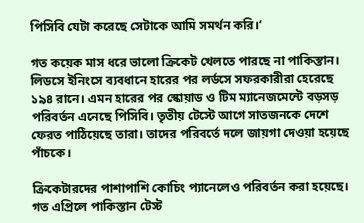পিসিবি যেটা করেছে সেটাকে আমি সমর্থন করি।’

গত কয়েক মাস ধরে ভালো ক্রিকেট খেলতে পারছে না পাকিস্তান। লিডসে ইনিংসে ব্যবধানে হারের পর লর্ডসে সফরকারীরা হেরেছে ১৯৪ রানে। এমন হারের পর স্কোয়াড ও টিম ম্যানেজমেন্টে বড়সড় পরিবর্তন এনেছে পিসিবি। তৃতীয় টেস্টে আগে সাতজনকে দেশে ফেরত পাঠিয়েছে তারা। তাদের পরিবর্তে দলে জায়গা দেওয়া হয়েছে পাঁচকে।

ক্রিকেটারদের পাশাপাশি কোচিং প্যানেলেও পরিবর্তন করা হয়েছে। গত এপ্রিলে পাকিস্তান টেস্ট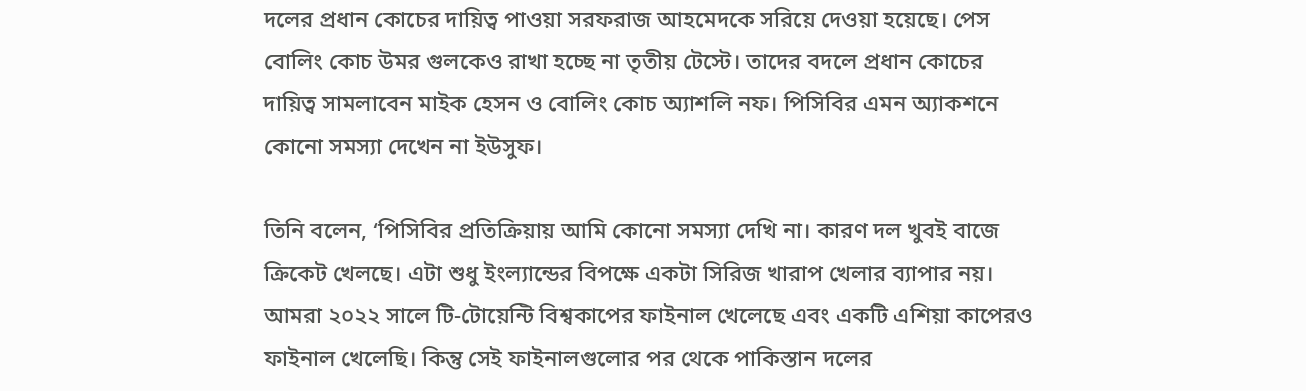দলের প্রধান কোচের দায়িত্ব পাওয়া সরফরাজ আহমেদকে সরিয়ে দেওয়া হয়েছে। পেস বোলিং কোচ উমর গুলকেও রাখা হচ্ছে না তৃতীয় টেস্টে। তাদের বদলে প্রধান কোচের দায়িত্ব সামলাবেন মাইক হেসন ও বোলিং কোচ অ্যাশলি নফ। পিসিবির এমন অ্যাকশনে কোনো সমস্যা দেখেন না ইউসুফ।

তিনি বলেন, ‘পিসিবির প্রতিক্রিয়ায় আমি কোনো সমস্যা দেখি না। কারণ দল খুবই বাজে ক্রিকেট খেলছে। এটা শুধু ইংল্যান্ডের বিপক্ষে একটা সিরিজ খারাপ খেলার ব্যাপার নয়। আমরা ২০২২ সালে টি-টোয়েন্টি বিশ্বকাপের ফাইনাল খেলেছে এবং একটি এশিয়া কাপেরও ফাইনাল খেলেছি। কিন্তু সেই ফাইনালগুলোর পর থেকে পাকিস্তান দলের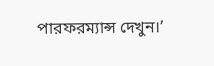পারফরম্যান্স দেখুন।’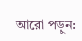আরো পড়ুন: